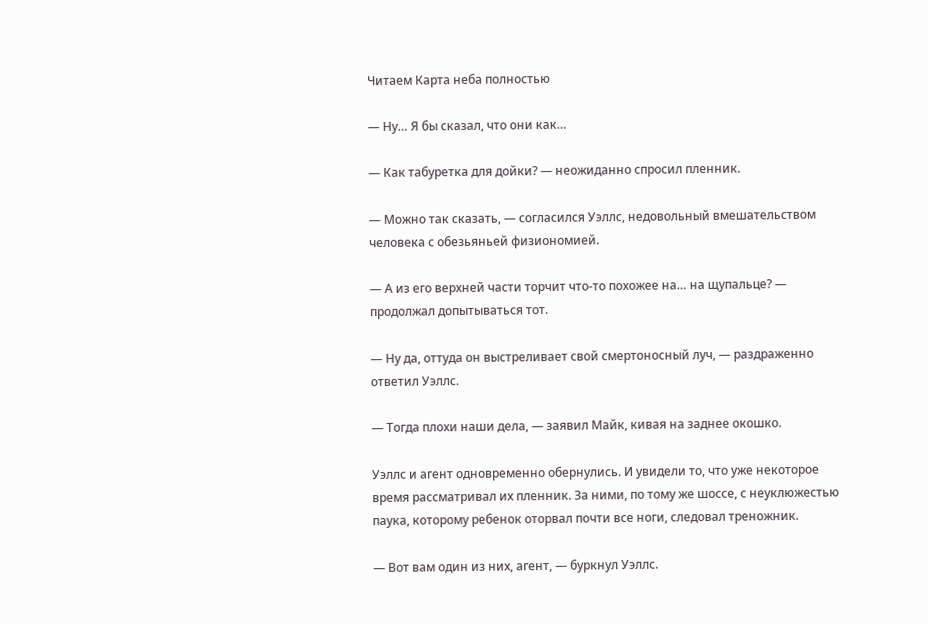Читаем Карта неба полностью

— Ну… Я бы сказал, что они как…

— Как табуретка для дойки? — неожиданно спросил пленник.

— Можно так сказать, — согласился Уэллс, недовольный вмешательством человека с обезьяньей физиономией.

— А из его верхней части торчит что-то похожее на… на щупальце? — продолжал допытываться тот.

— Ну да, оттуда он выстреливает свой смертоносный луч, — раздраженно ответил Уэллс.

— Тогда плохи наши дела, — заявил Майк, кивая на заднее окошко.

Уэллс и агент одновременно обернулись. И увидели то, что уже некоторое время рассматривал их пленник. За ними, по тому же шоссе, с неуклюжестью паука, которому ребенок оторвал почти все ноги, следовал треножник.

— Вот вам один из них, агент, — буркнул Уэллс.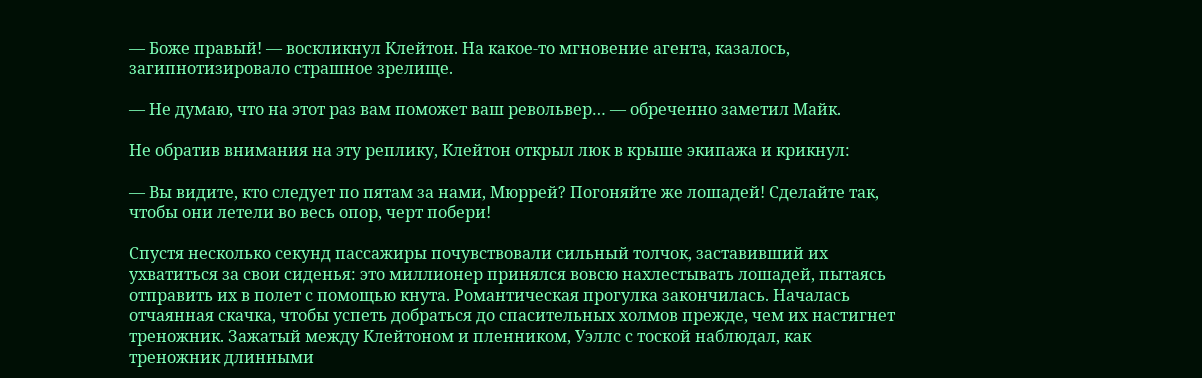— Боже правый! — воскликнул Клейтон. На какое-то мгновение агента, казалось, загипнотизировало страшное зрелище.

— Не думаю, что на этот раз вам поможет ваш револьвер… — обреченно заметил Майк.

Не обратив внимания на эту реплику, Клейтон открыл люк в крыше экипажа и крикнул:

— Вы видите, кто следует по пятам за нами, Мюррей? Погоняйте же лошадей! Сделайте так, чтобы они летели во весь опор, черт побери!

Спустя несколько секунд пассажиры почувствовали сильный толчок, заставивший их ухватиться за свои сиденья: это миллионер принялся вовсю нахлестывать лошадей, пытаясь отправить их в полет с помощью кнута. Романтическая прогулка закончилась. Началась отчаянная скачка, чтобы успеть добраться до спасительных холмов прежде, чем их настигнет треножник. Зажатый между Клейтоном и пленником, Уэллс с тоской наблюдал, как треножник длинными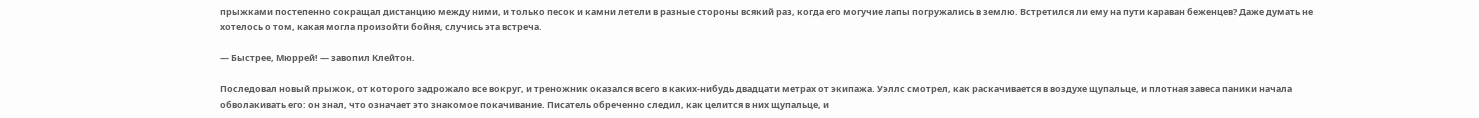прыжками постепенно сокращал дистанцию между ними, и только песок и камни летели в разные стороны всякий раз, когда его могучие лапы погружались в землю. Встретился ли ему на пути караван беженцев? Даже думать не хотелось о том, какая могла произойти бойня, случись эта встреча.

— Быстрее, Мюррей! — завопил Клейтон.

Последовал новый прыжок, от которого задрожало все вокруг, и треножник оказался всего в каких-нибудь двадцати метрах от экипажа. Уэллс смотрел, как раскачивается в воздухе щупальце, и плотная завеса паники начала обволакивать его: он знал, что означает это знакомое покачивание. Писатель обреченно следил, как целится в них щупальце, и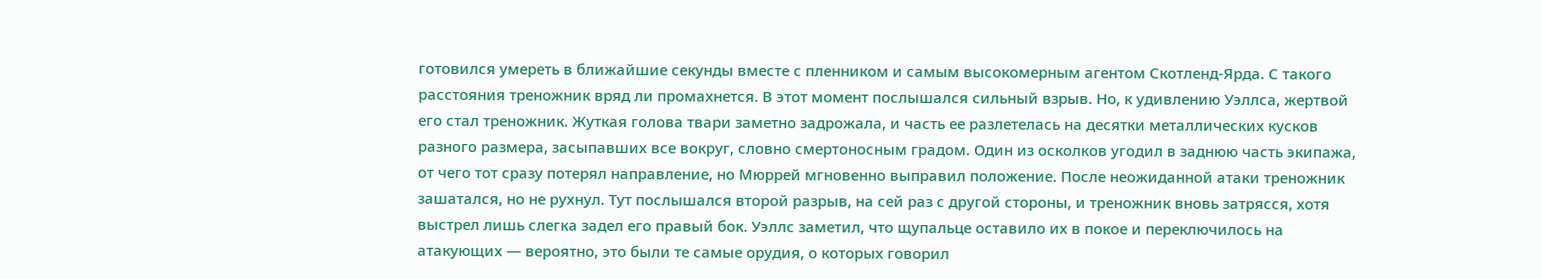готовился умереть в ближайшие секунды вместе с пленником и самым высокомерным агентом Скотленд-Ярда. С такого расстояния треножник вряд ли промахнется. В этот момент послышался сильный взрыв. Но, к удивлению Уэллса, жертвой его стал треножник. Жуткая голова твари заметно задрожала, и часть ее разлетелась на десятки металлических кусков разного размера, засыпавших все вокруг, словно смертоносным градом. Один из осколков угодил в заднюю часть экипажа, от чего тот сразу потерял направление, но Мюррей мгновенно выправил положение. После неожиданной атаки треножник зашатался, но не рухнул. Тут послышался второй разрыв, на сей раз с другой стороны, и треножник вновь затрясся, хотя выстрел лишь слегка задел его правый бок. Уэллс заметил, что щупальце оставило их в покое и переключилось на атакующих — вероятно, это были те самые орудия, о которых говорил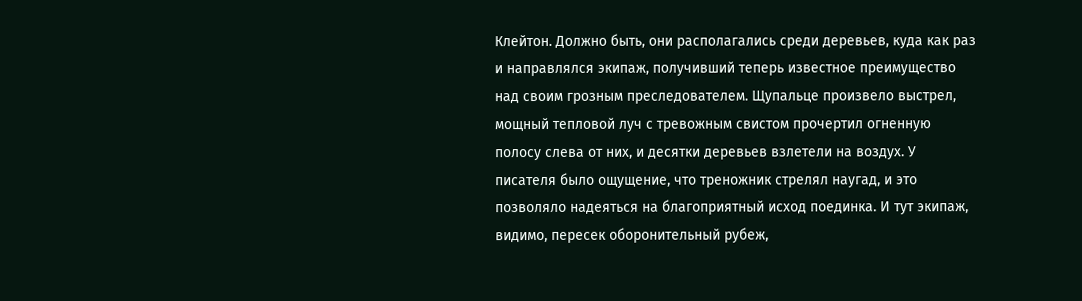Клейтон. Должно быть, они располагались среди деревьев, куда как раз и направлялся экипаж, получивший теперь известное преимущество над своим грозным преследователем. Щупальце произвело выстрел, мощный тепловой луч с тревожным свистом прочертил огненную полосу слева от них, и десятки деревьев взлетели на воздух. У писателя было ощущение, что треножник стрелял наугад, и это позволяло надеяться на благоприятный исход поединка. И тут экипаж, видимо, пересек оборонительный рубеж,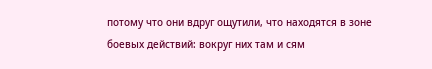потому что они вдруг ощутили, что находятся в зоне боевых действий: вокруг них там и сям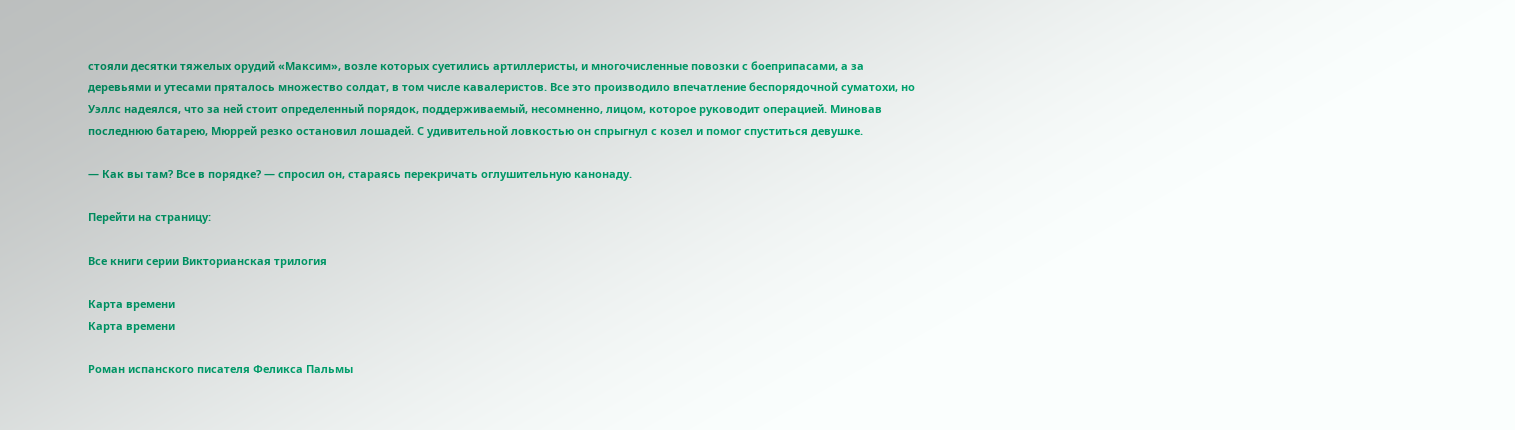стояли десятки тяжелых орудий «Максим», возле которых суетились артиллеристы, и многочисленные повозки с боеприпасами, а за деревьями и утесами пряталось множество солдат, в том числе кавалеристов. Все это производило впечатление беспорядочной суматохи, но Уэллс надеялся, что за ней стоит определенный порядок, поддерживаемый, несомненно, лицом, которое руководит операцией. Миновав последнюю батарею, Мюррей резко остановил лошадей. С удивительной ловкостью он спрыгнул с козел и помог спуститься девушке.

— Как вы там? Все в порядке? — спросил он, стараясь перекричать оглушительную канонаду.

Перейти на страницу:

Все книги серии Викторианская трилогия

Карта времени
Карта времени

Роман испанского писателя Феликса Пальмы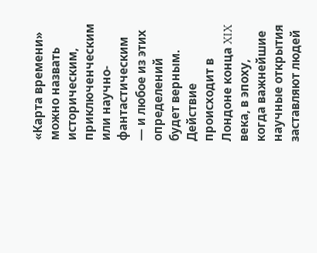«Карта времени» можно назвать историческим, приключенческим или научно-фантастическим — и любое из этих определений будет верным. Действие происходит в Лондоне конца XIX века, в эпоху, когда важнейшие научные открытия заставляют людей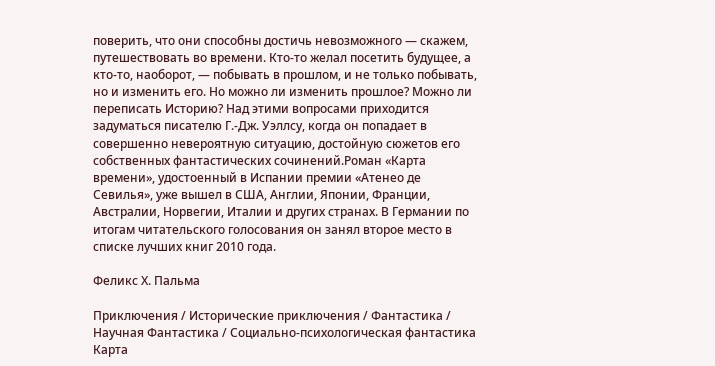поверить, что они способны достичь невозможного — скажем, путешествовать во времени. Кто-то желал посетить будущее, а кто-то, наоборот, — побывать в прошлом, и не только побывать, но и изменить его. Но можно ли изменить прошлое? Можно ли переписать Историю? Над этими вопросами приходится задуматься писателю Г.-Дж. Уэллсу, когда он попадает в совершенно невероятную ситуацию, достойную сюжетов его собственных фантастических сочинений.Роман «Карта времени», удостоенный в Испании премии «Атенео де Севилья», уже вышел в США, Англии, Японии, Франции, Австралии, Норвегии, Италии и других странах. В Германии по итогам читательского голосования он занял второе место в списке лучших книг 2010 года.

Феликс Х. Пальма

Приключения / Исторические приключения / Фантастика / Научная Фантастика / Социально-психологическая фантастика
Карта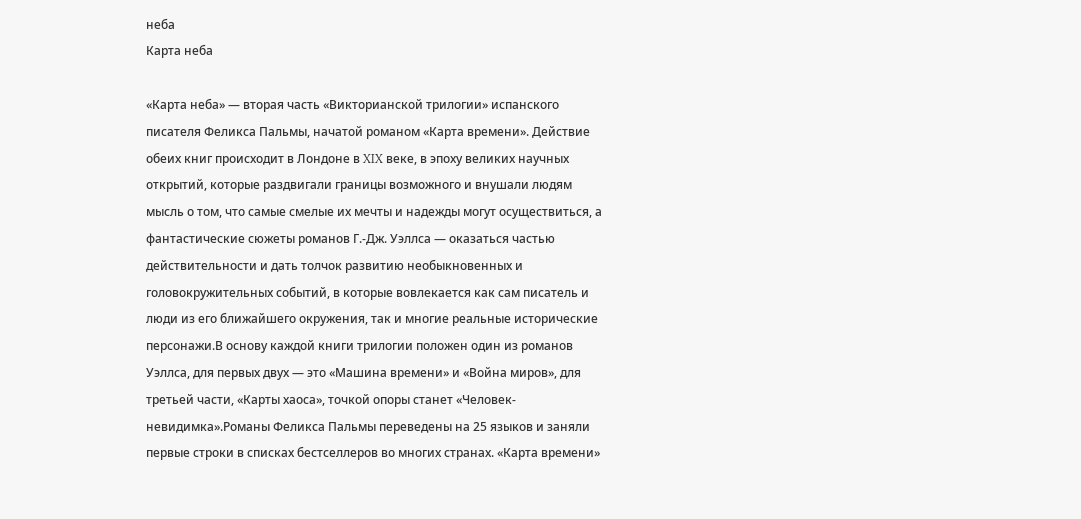неба
Карта неба

«Карта неба» — вторая часть «Викторианской трилогии» испанского писателя Феликса Пальмы, начатой романом «Карта времени». Действие обеих книг происходит в Лондоне в XIX веке, в эпоху великих научных открытий, которые раздвигали границы возможного и внушали людям мысль о том, что самые смелые их мечты и надежды могут осуществиться, а фантастические сюжеты романов Г.-Дж. Уэллса — оказаться частью действительности и дать толчок развитию необыкновенных и головокружительных событий, в которые вовлекается как сам писатель и люди из его ближайшего окружения, так и многие реальные исторические персонажи.В основу каждой книги трилогии положен один из романов Уэллса, для первых двух — это «Машина времени» и «Война миров», для третьей части, «Карты хаоса», точкой опоры станет «Человек-невидимка».Романы Феликса Пальмы переведены на 25 языков и заняли первые строки в списках бестселлеров во многих странах. «Карта времени»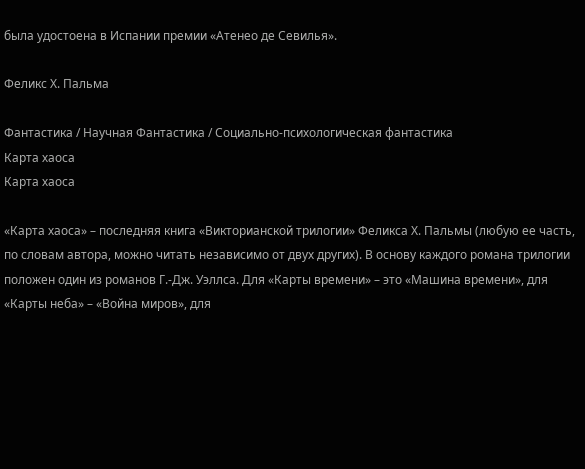была удостоена в Испании премии «Атенео де Севилья».

Феликс Х. Пальма

Фантастика / Научная Фантастика / Социально-психологическая фантастика
Карта хаоса
Карта хаоса

«Карта хаоса» – последняя книга «Викторианской трилогии» Феликса Х. Пальмы (любую ее часть, по словам автора, можно читать независимо от двух других). В основу каждого романа трилогии положен один из романов Г.-Дж. Уэллса. Для «Карты времени» – это «Машина времени», для «Карты неба» – «Война миров», для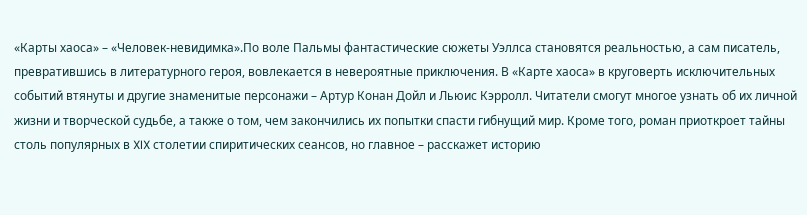«Карты хаоса» – «Человек-невидимка».По воле Пальмы фантастические сюжеты Уэллса становятся реальностью, а сам писатель, превратившись в литературного героя, вовлекается в невероятные приключения. В «Карте хаоса» в круговерть исключительных событий втянуты и другие знаменитые персонажи – Артур Конан Дойл и Льюис Кэрролл. Читатели смогут многое узнать об их личной жизни и творческой судьбе, а также о том, чем закончились их попытки спасти гибнущий мир. Кроме того, роман приоткроет тайны столь популярных в XIX столетии спиритических сеансов, но главное – расскажет историю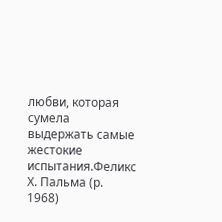любви, которая сумела выдержать самые жестокие испытания.Феликс Х. Пальма (р. 1968)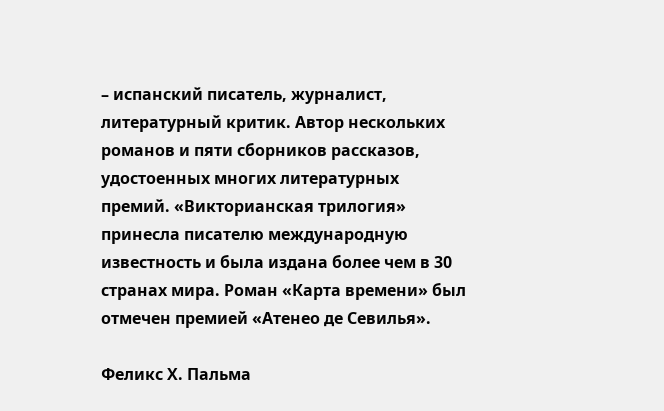– испанский писатель, журналист, литературный критик. Автор нескольких романов и пяти сборников рассказов, удостоенных многих литературных премий. «Викторианская трилогия» принесла писателю международную известность и была издана более чем в 30 странах мира. Роман «Карта времени» был отмечен премией «Атенео де Севилья».

Феликс Х. Пальма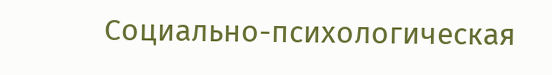Социально-психологическая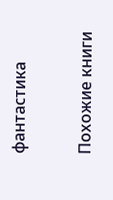фантастика

Похожие книги